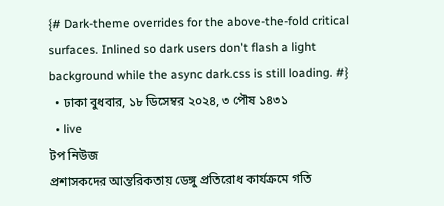{# Dark-theme overrides for the above-the-fold critical surfaces. Inlined so dark users don't flash a light background while the async dark.css is still loading. #}
  • ঢাকা বুধবার, ১৮ ডিসেম্বর ২০২৪, ৩ পৌষ ১৪৩১
  • live
টপ নিউজ
প্রশাসকদের আন্তরিকতায় ডেঙ্গু প্রতিরোধ কার্যক্রমে গতি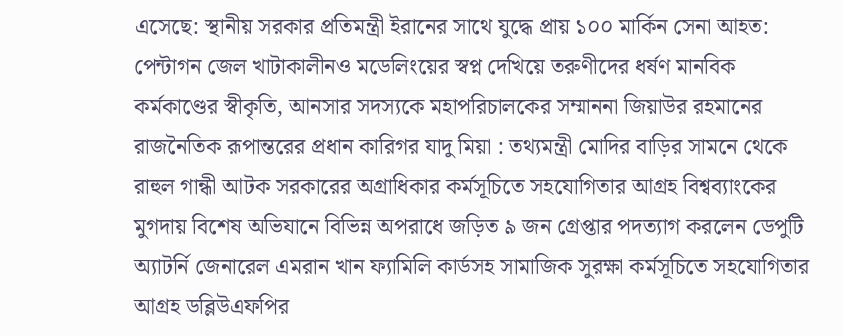এসেছে: স্থানীয় সরকার প্রতিমন্ত্রী ইরানের সাথে যুদ্ধে প্রায় ১০০ মার্কিন সেনা আহত: পেন্টাগন জেল খাটাকালীনও মডেলিংয়ের স্বপ্ন দেখিয়ে তরুণীদের ধর্ষণ মানবিক কর্মকাণ্ডের স্বীকৃতি, আনসার সদস্যকে মহাপরিচালকের সম্মাননা জিয়াউর রহমানের রাজনৈতিক রূপান্তরের প্রধান কারিগর যাদু মিয়া : তথ্যমন্ত্রী মোদির বাড়ির সামনে থেকে রাহুল গান্ধী আটক সরকারের অগ্রাধিকার কর্মসূচিতে সহযোগিতার আগ্রহ বিশ্বব্যাংকের মুগদায় বিশেষ অভিযানে বিভিন্ন অপরাধে জড়িত ৯ জন গ্রেপ্তার পদত্যাগ করলেন ডেপুটি অ্যাটর্নি জেনারেল এমরান খান ফ্যামিলি কার্ডসহ সামাজিক সুরক্ষা কর্মসূচিতে সহযোগিতার আগ্রহ ডব্লিউএফপির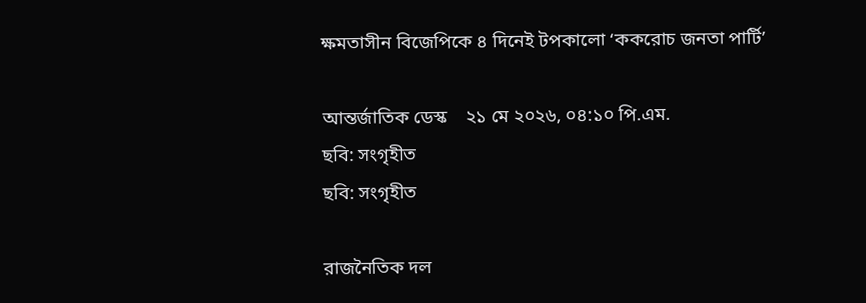ক্ষমতাসীন বিজেপিকে ৪ দিনেই টপকালো ‘ককরোচ জনতা পার্টি’

আন্তর্জাতিক ডেস্ক    ২১ মে ২০২৬, ০৪:১০ পি.এম.
ছবি: সংগৃহীত
ছবি: সংগৃহীত

রাজনৈতিক দল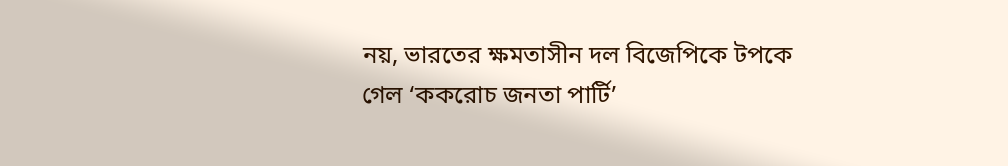নয়, ভারতের ক্ষমতাসীন দল বিজেপিকে টপকে গেল ‘ককরোচ জনতা পার্টি’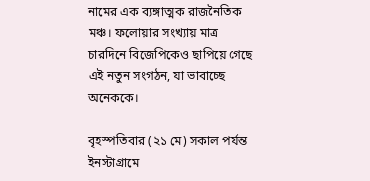নামের এক ব্যঙ্গাত্মক রাজনৈতিক মঞ্চ। ফলোয়ার সংখ্যায় মাত্র চারদিনে বিজেপিকেও ছাপিয়ে গেছে এই নতুন সংগঠন, যা ভাবাচ্ছে অনেককে।

বৃহস্পতিবার (২১ মে) সকাল পর্যন্ত ইনস্টাগ্রামে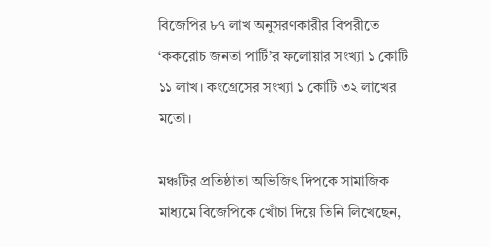বিজেপির ৮৭ লাখ অনুসরণকারীর বিপরীতে ‘ককরোচ জনতা পার্টি’র ফলোয়ার সংখ্যা ১ কোটি ১১ লাখ। কংগ্রেসের সংখ্যা ১ কোটি ৩২ লাখের মতো।

মঞ্চটির প্রতিষ্ঠাতা অভিজিৎ দিপকে সামাজিক মাধ্যমে বিজেপিকে খোঁচা দিয়ে তিনি লিখেছেন,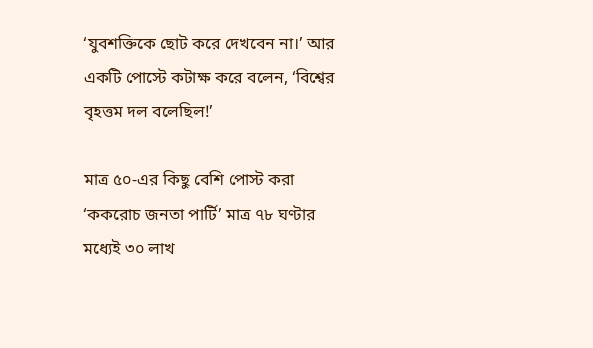‘যুবশক্তিকে ছোট করে দেখবেন না।’ আর একটি পোস্টে কটাক্ষ করে বলেন, ‘বিশ্বের বৃহত্তম দল বলেছিল!’

মাত্র ৫০-এর কিছু বেশি পোস্ট করা ‘ককরোচ জনতা পার্টি’ মাত্র ৭৮ ঘণ্টার মধ্যেই ৩০ লাখ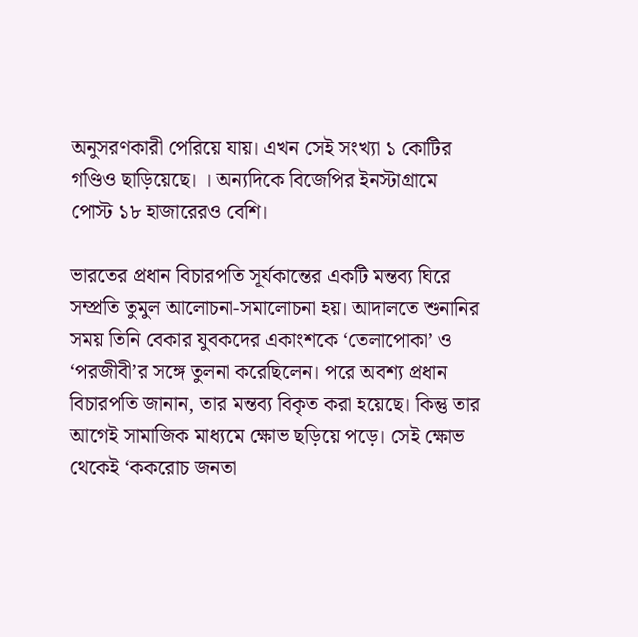অনুসরণকারী পেরিয়ে যায়। এখন সেই সংখ্যা ১ কোটির গণ্ডিও ছাড়িয়েছে। । অন্যদিকে বিজেপির ইনস্টাগ্রামে পোস্ট ১৮ হাজারেরও বেশি।

ভারতের প্রধান বিচারপতি সূর্যকান্তের একটি মন্তব্য ঘিরে সম্প্রতি তুমুল আলোচনা-সমালোচনা হয়। আদালতে শুনানির সময় তিনি বেকার যুবকদের একাংশকে ‘তেলাপোকা’ ও ‘পরজীবী’র সঙ্গে তুলনা করেছিলেন। পরে অবশ্য প্রধান বিচারপতি জানান, তার মন্তব্য বিকৃত করা হয়েছে। কিন্তু তার আগেই সামাজিক মাধ্যমে ক্ষোভ ছড়িয়ে পড়ে। সেই ক্ষোভ থেকেই ‘ককরোচ জনতা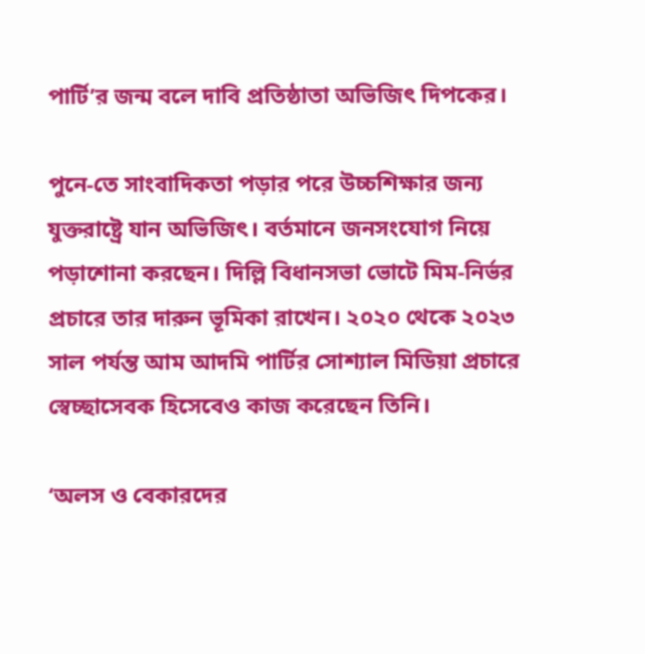পার্টি’র জন্ম বলে দাবি প্রতিষ্ঠাতা অভিজিৎ দিপকের।

পুনে-তে সাংবাদিকতা পড়ার পরে উচ্চশিক্ষার জন্য যুক্তরাষ্ট্রে যান অভিজিৎ। বর্তমানে জনসংযোগ নিয়ে পড়াশোনা করছেন। দিল্লি বিধানসভা ভোটে মিম-নির্ভর প্রচারে তার দারুন ভূমিকা রাখেন। ২০২০ থেকে ২০২৩ সাল পর্যন্ত আম আদমি পার্টির সোশ্যাল মিডিয়া প্রচারে স্বেচ্ছাসেবক হিসেবেও কাজ করেছেন তিনি।

‘অলস ও বেকারদের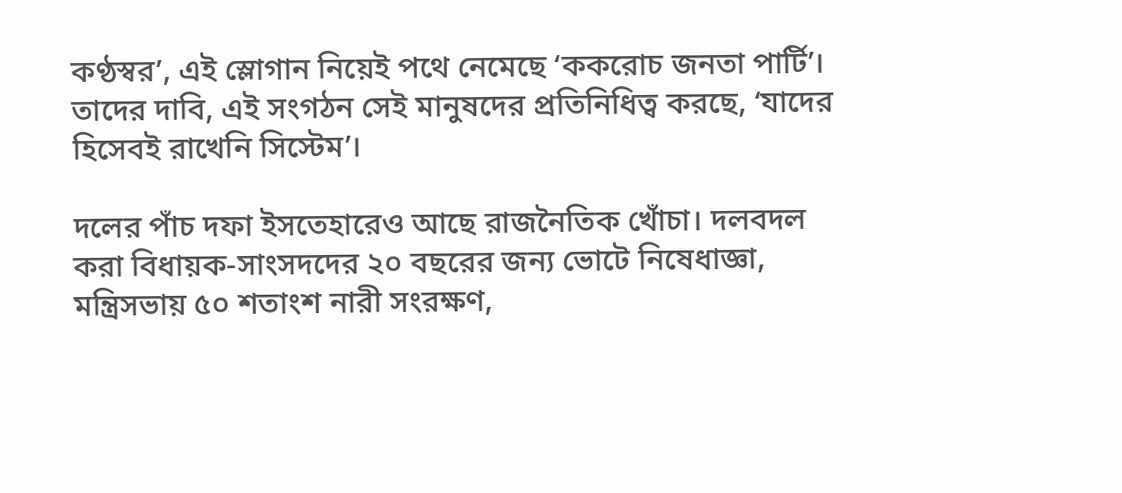কণ্ঠস্বর’, এই স্লোগান নিয়েই পথে নেমেছে ‘ককরোচ জনতা পার্টি’। তাদের দাবি, এই সংগঠন সেই মানুষদের প্রতিনিধিত্ব করছে, ‘যাদের হিসেবই রাখেনি সিস্টেম’।

দলের পাঁচ দফা ইসতেহারেও আছে রাজনৈতিক খোঁচা। দলবদল করা বিধায়ক-সাংসদদের ২০ বছরের জন্য ভোটে নিষেধাজ্ঞা, মন্ত্রিসভায় ৫০ শতাংশ নারী সংরক্ষণ,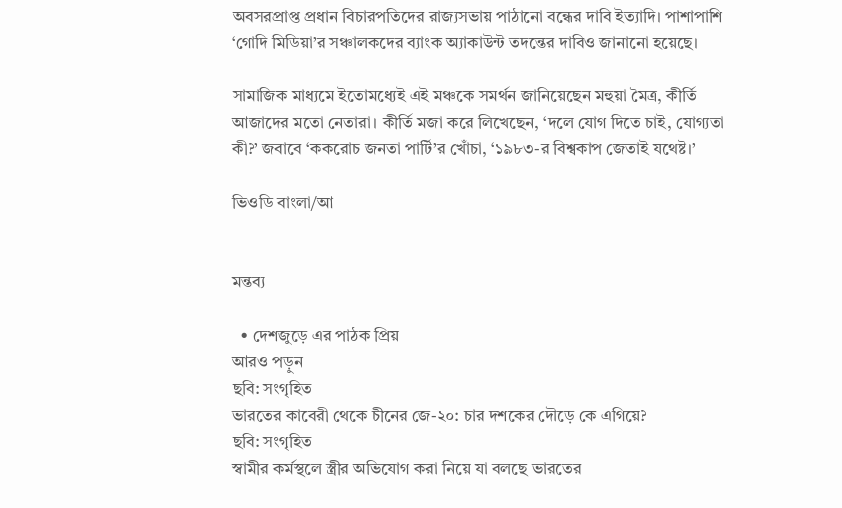অবসরপ্রাপ্ত প্রধান বিচারপতিদের রাজ্যসভায় পাঠানো বন্ধের দাবি ইত্যাদি। পাশাপাশি ‘গোদি মিডিয়া’র সঞ্চালকদের ব্যাংক অ্যাকাউন্ট তদন্তের দাবিও জানানো হয়েছে।

সামাজিক মাধ্যমে ইতোমধ্যেই এই মঞ্চকে সমর্থন জানিয়েছেন মহুয়া মৈত্র, কীর্তি আজাদের মতো নেতারা। কীর্তি মজা করে লিখেছেন, ‘দলে যোগ দিতে চাই, যোগ্যতা কী?’ জবাবে ‘ককরোচ জনতা পার্টি’র খোঁচা, ‘১৯৮৩-র বিশ্বকাপ জেতাই যথেষ্ট।’

ভিওডি বাংলা/আ


মন্তব্য

  • দেশজুড়ে এর পাঠক প্রিয়
আরও পড়ুন
ছবি: সংগৃহিত
ভারতের কাবেরী থেকে চীনের জে-২০: চার দশকের দৌড়ে কে এগিয়ে?
ছবি: সংগৃহিত
স্বামীর কর্মস্থলে স্ত্রীর অভিযোগ করা নিয়ে যা বলছে ভারতের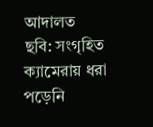আদালত
ছবি: সংগৃহিত
ক্যামেরায় ধরা পড়েনি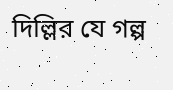দিল্লির যে গল্প